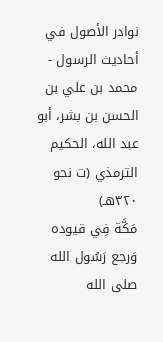نوادر الأصول في أحاديث الرسول - محمد بن علي بن الحسن بن بشر، أبو عبد الله، الحكيم الترمذي (ت نحو ٣٢٠هـ)
مَكَّة فِي قيوده وَرجع رَسُول الله صلى الله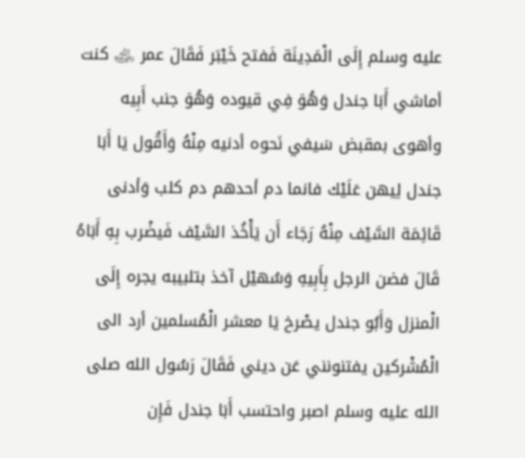عليه وسلم إِلَى الْمَدِينَة فَفتح خَيْبَر فَقَالَ عمر ﵁ كنت أماشي أَبَا جندل وَهُوَ فِي قيوده وَهُوَ جنب أَبِيه وأهوى بمقبض سَيفي نَحوه أدنيه مِنْهُ وَأَقُول يَا أَبَا جندل لِيهن عَلَيْك فانما دم أحدهم دم كلب وَأدنى قَائِمَة السَّيْف مِنْهُ رَجَاء أَن يَأْخُذ السَّيْف فَيضْرب بِهِ أَبَاهُ قَالَ فضن الرجل بِأَبِيهِ وَسُهيْل آخذ بتلبيبه يجره إِلَى الْمنزل وَأَبُو جندل يصْرخ يَا معشر الْمُسلمين أرد الى الْمُشْركين يفتنونني عَن ديني فَقَالَ رَسُول الله صلى الله عليه وسلم اصبر واحتسب أَبَا جندل فَإِن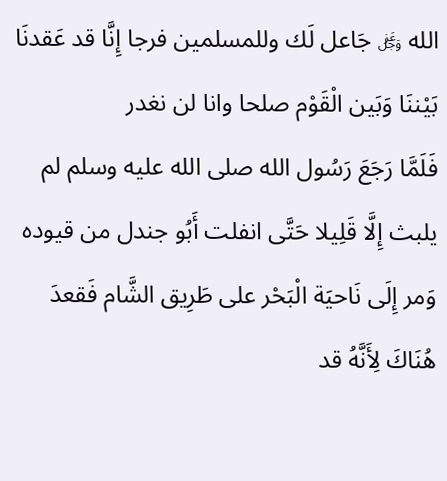الله ﷿ جَاعل لَك وللمسلمين فرجا إِنَّا قد عَقدنَا بَيْننَا وَبَين الْقَوْم صلحا وانا لن نغدر
فَلَمَّا رَجَعَ رَسُول الله صلى الله عليه وسلم لم يلبث إِلَّا قَلِيلا حَتَّى انفلت أَبُو جندل من قيوده وَمر إِلَى نَاحيَة الْبَحْر على طَرِيق الشَّام فَقعدَ هُنَاكَ لِأَنَّهُ قد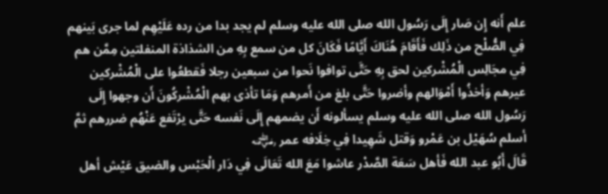علم أَنه إِن صَار إِلَى رَسُول الله صلى الله عليه وسلم لم يجد بدا من رده عَلَيْهِم لما جرى بَينهم فِي الصُّلْح من ذَلِك فَأَقَامَ هُنَاكَ أَيَّامًا فَكَانَ كل من سمع بِهِ من الشذاذة المنفلتين مِمَّن هم فِي مجَالِس الْمُشْركين لحق بِهِ حَتَّى توافوا نَحوا من سبعين رجلا فَقطعُوا على الْمُشْركين عيرهم وَأخذُوا أَمْوَالهم وأضروا حَتَّى بلغ من أَمرهم وَمَا تأذى بهم الْمُشْركُونَ أَن وجهوا إِلَى رَسُول الله صلى الله عليه وسلم يسألونه أَن يضمهم إِلَى نَفسه حَتَّى يرْتَفع عَنْهُم ضررهم ثمَّ أسلم سُهَيْل بن عَمْرو وَقتل شَهِيدا فِي خِلَافه عمر ﵁
قَالَ أَبُو عبد الله فَأهل سَعَة الصَّدْر عاشوا مَعَ الله تَعَالَى فِي دَار الْحَبْس والضيق عَيْش أهل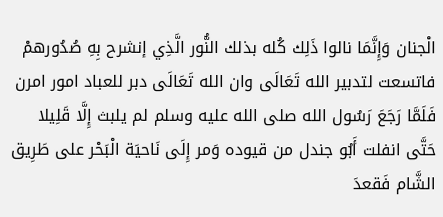الْجنان وَإِنَّمَا نالوا ذَلِك كُله بذلك النُّور الَّذِي إنشرح بِهِ صُدُورهمْ فاتسعت لتدبير الله تَعَالَى وان الله تَعَالَى دبر للعباد امور امرن
فَلَمَّا رَجَعَ رَسُول الله صلى الله عليه وسلم لم يلبث إِلَّا قَلِيلا حَتَّى انفلت أَبُو جندل من قيوده وَمر إِلَى نَاحيَة الْبَحْر على طَرِيق الشَّام فَقعدَ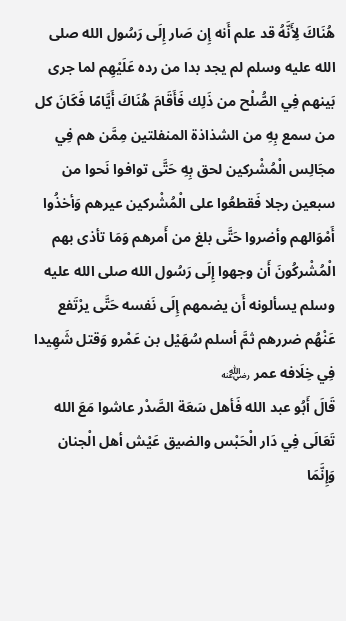هُنَاكَ لِأَنَّهُ قد علم أَنه إِن صَار إِلَى رَسُول الله صلى الله عليه وسلم لم يجد بدا من رده عَلَيْهِم لما جرى بَينهم فِي الصُّلْح من ذَلِك فَأَقَامَ هُنَاكَ أَيَّامًا فَكَانَ كل من سمع بِهِ من الشذاذة المنفلتين مِمَّن هم فِي مجَالِس الْمُشْركين لحق بِهِ حَتَّى توافوا نَحوا من سبعين رجلا فَقطعُوا على الْمُشْركين عيرهم وَأخذُوا أَمْوَالهم وأضروا حَتَّى بلغ من أَمرهم وَمَا تأذى بهم الْمُشْركُونَ أَن وجهوا إِلَى رَسُول الله صلى الله عليه وسلم يسألونه أَن يضمهم إِلَى نَفسه حَتَّى يرْتَفع عَنْهُم ضررهم ثمَّ أسلم سُهَيْل بن عَمْرو وَقتل شَهِيدا فِي خِلَافه عمر ﵁
قَالَ أَبُو عبد الله فَأهل سَعَة الصَّدْر عاشوا مَعَ الله تَعَالَى فِي دَار الْحَبْس والضيق عَيْش أهل الْجنان وَإِنَّمَا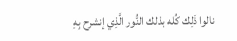نالوا ذَلِك كُله بذلك النُّور الَّذِي إنشرح بِهِ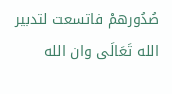صُدُورهمْ فاتسعت لتدبير الله تَعَالَى وان الله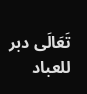تَعَالَى دبر للعباد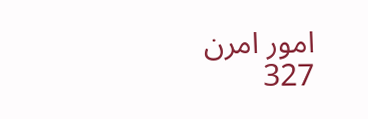امور امرن
327